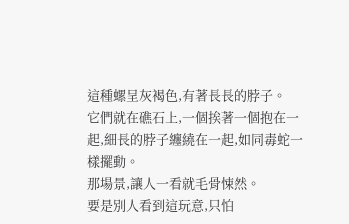這種螺呈灰褐色,有著長長的脖子。
它們就在礁石上,一個挨著一個抱在一起,細長的脖子纏繞在一起,如同毒蛇一樣擺動。
那場景,讓人一看就毛骨悚然。
要是別人看到這玩意,只怕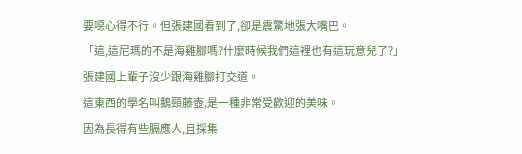要噁心得不行。但張建國看到了,卻是震驚地張大嘴巴。
「這,這尼瑪的不是海雞腳嗎?什麼時候我們這裡也有這玩意兒了?」
張建國上輩子沒少跟海雞腳打交道。
這東西的學名叫鵝頸藤壺,是一種非常受歡迎的美味。
因為長得有些膈應人,且採集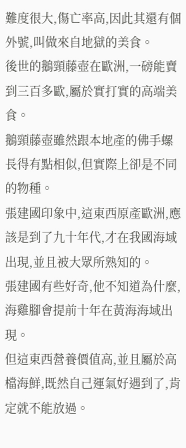難度很大,傷亡率高,因此其還有個外號,叫做來自地獄的美食。
後世的鵝頸藤壺在歐洲,一磅能賣到三百多歐,屬於實打實的高端美食。
鵝頸藤壺雖然跟本地產的佛手螺長得有點相似,但實際上卻是不同的物種。
張建國印象中,這東西原產歐洲,應該是到了九十年代,才在我國海域出現,並且被大眾所熟知的。
張建國有些好奇,他不知道為什麼,海雞腳會提前十年在黃海海域出現。
但這東西營養價值高,並且屬於高檔海鮮,既然自己運氣好遇到了,肯定就不能放過。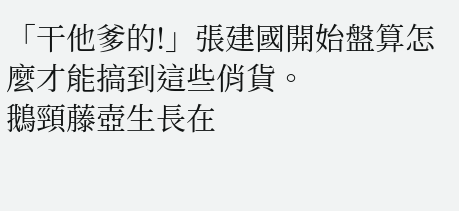「干他爹的!」張建國開始盤算怎麼才能搞到這些俏貨。
鵝頸藤壺生長在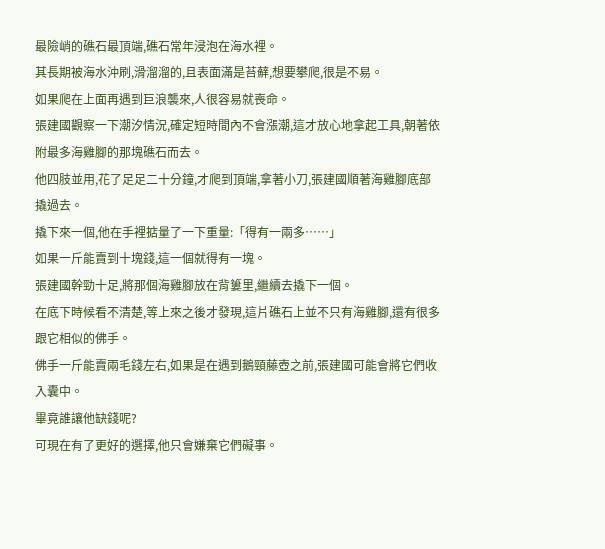最險峭的礁石最頂端,礁石常年浸泡在海水裡。
其長期被海水沖刷,滑溜溜的,且表面滿是苔蘚,想要攀爬,很是不易。
如果爬在上面再遇到巨浪襲來,人很容易就喪命。
張建國觀察一下潮汐情況,確定短時間內不會漲潮,這才放心地拿起工具,朝著依附最多海雞腳的那塊礁石而去。
他四肢並用,花了足足二十分鐘,才爬到頂端,拿著小刀,張建國順著海雞腳底部撬過去。
撬下來一個,他在手裡掂量了一下重量:「得有一兩多……」
如果一斤能賣到十塊錢,這一個就得有一塊。
張建國幹勁十足,將那個海雞腳放在背簍里,繼續去撬下一個。
在底下時候看不清楚,等上來之後才發現,這片礁石上並不只有海雞腳,還有很多跟它相似的佛手。
佛手一斤能賣兩毛錢左右,如果是在遇到鵝頸藤壺之前,張建國可能會將它們收入囊中。
畢竟誰讓他缺錢呢?
可現在有了更好的選擇,他只會嫌棄它們礙事。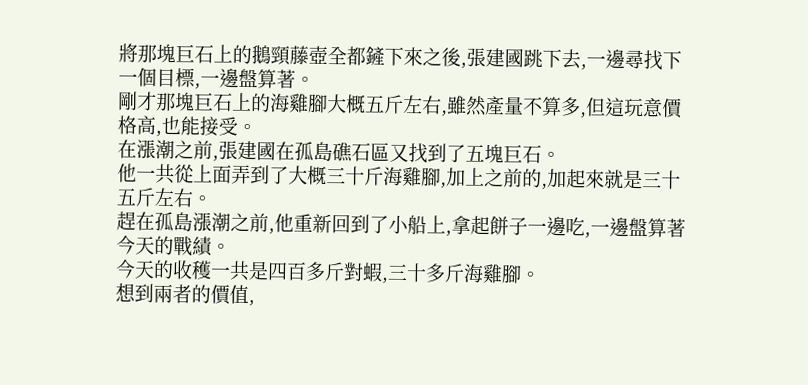將那塊巨石上的鵝頸藤壺全都鏟下來之後,張建國跳下去,一邊尋找下一個目標,一邊盤算著。
剛才那塊巨石上的海雞腳大概五斤左右,雖然產量不算多,但這玩意價格高,也能接受。
在漲潮之前,張建國在孤島礁石區又找到了五塊巨石。
他一共從上面弄到了大概三十斤海雞腳,加上之前的,加起來就是三十五斤左右。
趕在孤島漲潮之前,他重新回到了小船上,拿起餅子一邊吃,一邊盤算著今天的戰績。
今天的收穫一共是四百多斤對蝦,三十多斤海雞腳。
想到兩者的價值,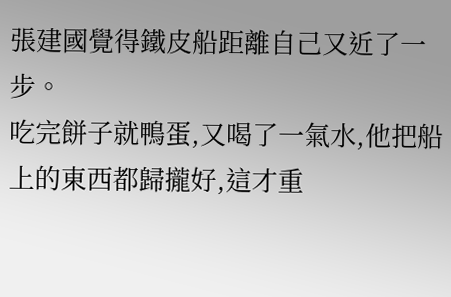張建國覺得鐵皮船距離自己又近了一步。
吃完餅子就鴨蛋,又喝了一氣水,他把船上的東西都歸攏好,這才重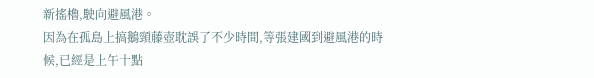新搖櫓,駛向避風港。
因為在孤島上搞鵝頸藤壺耽誤了不少時間,等張建國到避風港的時候,已經是上午十點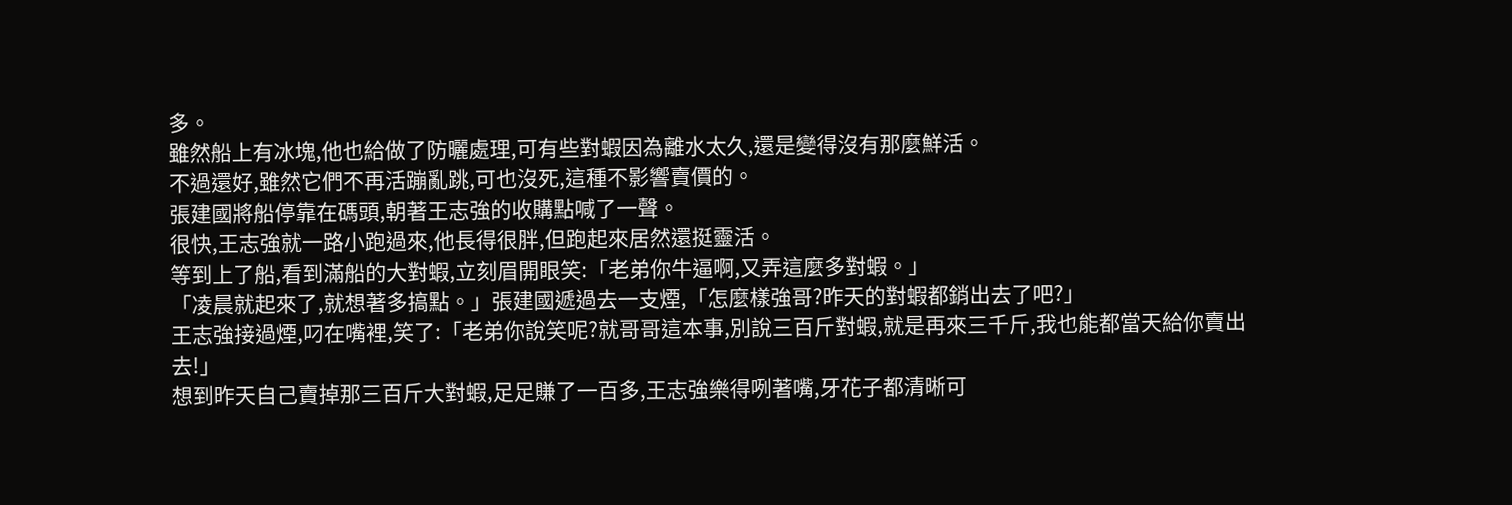多。
雖然船上有冰塊,他也給做了防曬處理,可有些對蝦因為離水太久,還是變得沒有那麼鮮活。
不過還好,雖然它們不再活蹦亂跳,可也沒死,這種不影響賣價的。
張建國將船停靠在碼頭,朝著王志強的收購點喊了一聲。
很快,王志強就一路小跑過來,他長得很胖,但跑起來居然還挺靈活。
等到上了船,看到滿船的大對蝦,立刻眉開眼笑:「老弟你牛逼啊,又弄這麼多對蝦。」
「凌晨就起來了,就想著多搞點。」張建國遞過去一支煙,「怎麼樣強哥?昨天的對蝦都銷出去了吧?」
王志強接過煙,叼在嘴裡,笑了:「老弟你說笑呢?就哥哥這本事,別說三百斤對蝦,就是再來三千斤,我也能都當天給你賣出去!」
想到昨天自己賣掉那三百斤大對蝦,足足賺了一百多,王志強樂得咧著嘴,牙花子都清晰可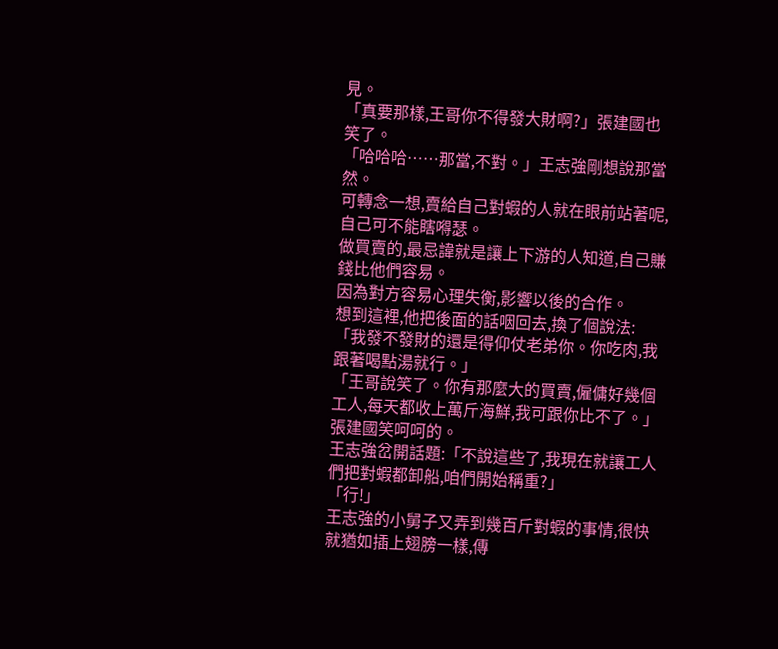見。
「真要那樣,王哥你不得發大財啊?」張建國也笑了。
「哈哈哈……那當,不對。」王志強剛想說那當然。
可轉念一想,賣給自己對蝦的人就在眼前站著呢,自己可不能瞎嘚瑟。
做買賣的,最忌諱就是讓上下游的人知道,自己賺錢比他們容易。
因為對方容易心理失衡,影響以後的合作。
想到這裡,他把後面的話咽回去,換了個說法:「我發不發財的還是得仰仗老弟你。你吃肉,我跟著喝點湯就行。」
「王哥說笑了。你有那麼大的買賣,僱傭好幾個工人,每天都收上萬斤海鮮,我可跟你比不了。」張建國笑呵呵的。
王志強岔開話題:「不說這些了,我現在就讓工人們把對蝦都卸船,咱們開始稱重?」
「行!」
王志強的小舅子又弄到幾百斤對蝦的事情,很快就猶如插上翅膀一樣,傳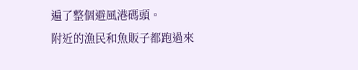遍了整個避風港碼頭。
附近的漁民和魚販子都跑過來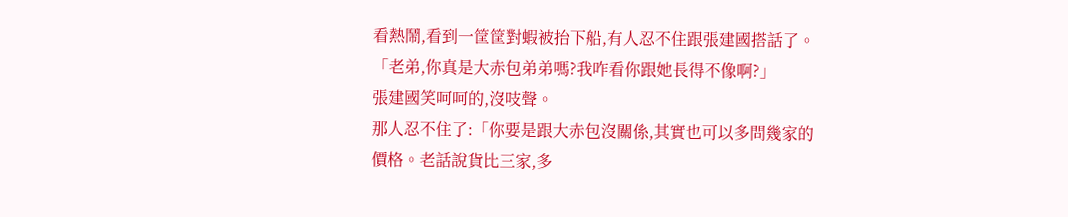看熱鬧,看到一筐筐對蝦被抬下船,有人忍不住跟張建國搭話了。
「老弟,你真是大赤包弟弟嗎?我咋看你跟她長得不像啊?」
張建國笑呵呵的,沒吱聲。
那人忍不住了:「你要是跟大赤包沒關係,其實也可以多問幾家的價格。老話說貨比三家,多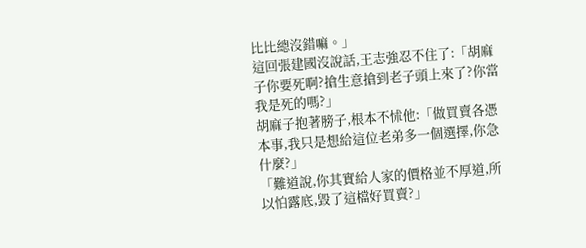比比總沒錯嘛。」
這回張建國沒說話,王志強忍不住了:「胡麻子你要死啊?搶生意搶到老子頭上來了?你當我是死的嗎?」
胡麻子抱著膀子,根本不怵他:「做買賣各憑本事,我只是想給這位老弟多一個選擇,你急什麼?」
「難道說,你其實給人家的價格並不厚道,所以怕露底,毀了這檔好買賣?」